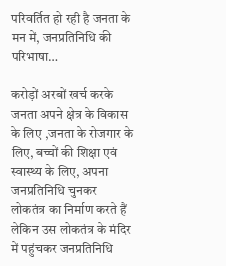परिवर्तित हो रही है जनता के मन में, जनप्रतिनिधि की परिभाषा…

करोड़ों अरबों खर्च करके जनता अपने क्षेत्र के विकास के लिए ,जनता के रोजगार के लिए, बच्चों की शिक्षा एवं स्वास्थ्य के लिए, अपना जनप्रतिनिधि चुनकर लोकतंत्र का निर्माण करते हैं लेकिन उस लोकतंत्र के मंदिर में पहुंचकर जनप्रतिनिधि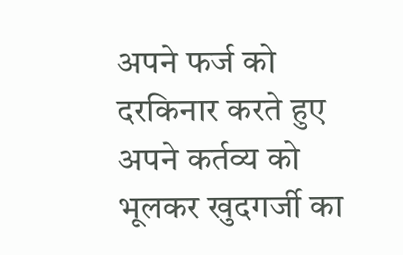अपने फर्ज को दरकिनार करते हुए अपने कर्तव्य को भूलकर खुदगर्जी का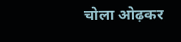चोला ओढ़कर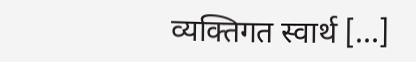व्यक्तिगत स्वार्थ […]